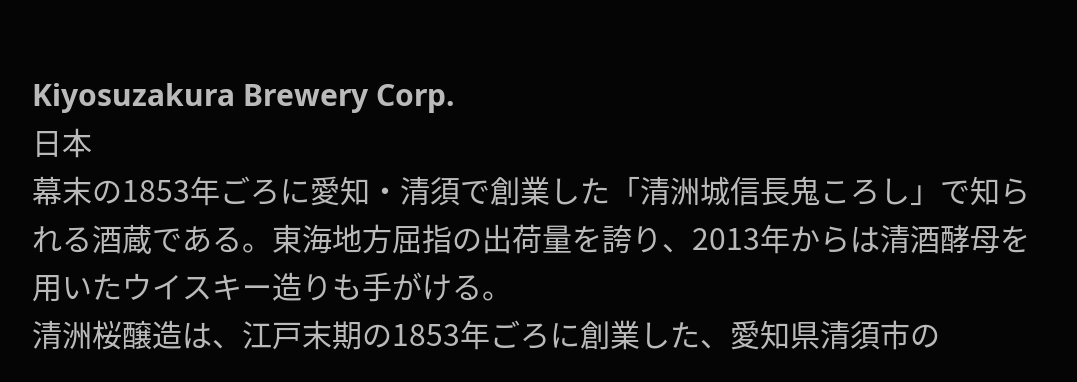Kiyosuzakura Brewery Corp.
日本
幕末の1853年ごろに愛知・清須で創業した「清洲城信長鬼ころし」で知られる酒蔵である。東海地方屈指の出荷量を誇り、2013年からは清酒酵母を用いたウイスキー造りも手がける。
清洲桜醸造は、江戸末期の1853年ごろに創業した、愛知県清須市の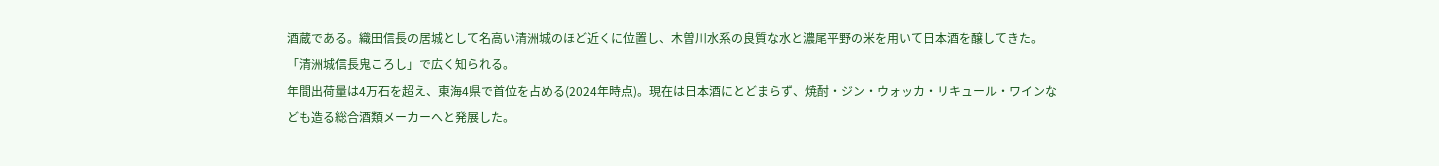酒蔵である。織田信長の居城として名高い清洲城のほど近くに位置し、木曽川水系の良質な水と濃尾平野の米を用いて日本酒を醸してきた。「清洲城信長鬼ころし」で広く知られる。
年間出荷量は4万石を超え、東海4県で首位を占める(2024年時点)。現在は日本酒にとどまらず、焼酎・ジン・ウォッカ・リキュール・ワインなども造る総合酒類メーカーへと発展した。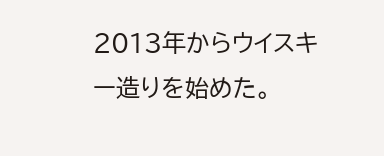2013年からウイスキー造りを始めた。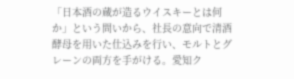「日本酒の蔵が造るウイスキーとは何か」という問いから、社長の意向で清酒酵母を用いた仕込みを行い、モルトとグレーンの両方を手がける。愛知ク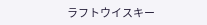ラフトウイスキー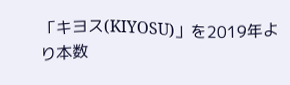「キヨス(KIYOSU)」を2019年より本数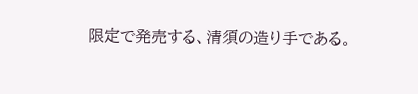限定で発売する、清須の造り手である。